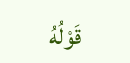قَوْلُهُ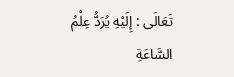تَعَالَى : إِلَيْهِ يُرَدُّ عِلْمُ السَّاعَةِ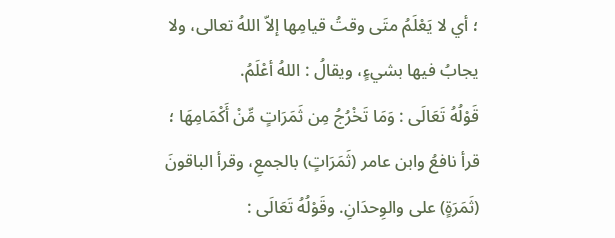؛ أي لا يَعْلَمُ متَى وقتُ قيامِها إلاّ اللهُ تعالى، ولا يجابُ فيها بشيءٍ، ويقالُ : اللهُ أعْلَمُ.
قَوْلُهُ تَعَالَى : وَمَا تَخْرُجُ مِن ثَمَرَاتٍ مِّنْ أَكْمَامِهَا ؛ قرأ نافعُ وابن عامر (ثَمَرَاتٍ) بالجمعِ، وقرأ الباقونَ (ثَمَرَةٍ) على والوِحدَانِ. وقَوْلُهُ تَعَالَى :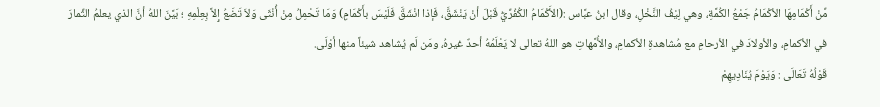مِّنْ أَكْمَامِهَا الأكْمَامُ جَمْعُ الكُمَّةِ، وهي لِيْفُ النَّخْلِ، وقال ابنُ عبَّاس :(الأَكْمَامُ الكُفُرِّيُّ قَبْلَ أنْ يَنْشَقَّ، فَإذا انْشَقَّ فَلَيْسَ بأَكْمَامٍ) وَمَا تَحْمِلُ مِنْ أُنْثَى وَلاَ تَضَعُ إِلاَّ بِعِلْمِهِ ؛ بَيَّنَ اللهُ أنَّ الذي يعلمُ الثِّمارَ في الأكمامِ، والأولادَ في الأرحامِ مع مُشاهدةِ الأكمامِ، والأُمَّهاتِ هو اللهُ تعالى لا يَعْلَمُهُ أحدٌ غيرهُ، ومَن لَم يُشاهد شيئاً منها أوْلَى.
قَوْلُهُ تَعَالَى : وَيَوْمَ يُنَادِيهِمْ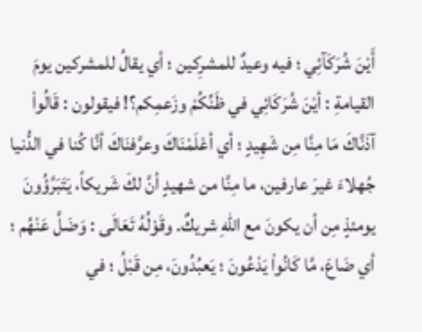أَيْنَ شُرَكَآئِي ؛ فيه وعيدٌ للمشرِكين ؛ أي يقالُ للمشركين يومَ القيامةِ : أيْنَ شُرَكَائِي في ظَنِّكُمْ وزَعمِكم؟! فيقولون : قَالُواْ آذَنَّاكَ مَا مِنَّا مِن شَهِيدٍ ؛ أي أعْلَمْنَاكَ وعرَّفنَاكَ أنَّا كُنا في الدُّنيا جُهلاءَ غيرَ عارفين، ما مِنَّا من شهيدٍ أنَّ لكَ شَريكاً، يَتَبَرَّؤُونَ يومئذٍ مِن أن يكونَ مع اللهِ شريكٌ. وقَوْلُهُ تَعَالَى : وَضَلَّ عَنْهُم ؛ أي ضَاعَ، مَّا كَانُواْ يَدْعُونَ ؛ يَعبُدُونَ، مِن قَبْلُ ؛ في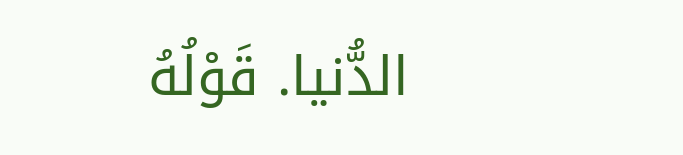الدُّنيا. قَوْلُهُ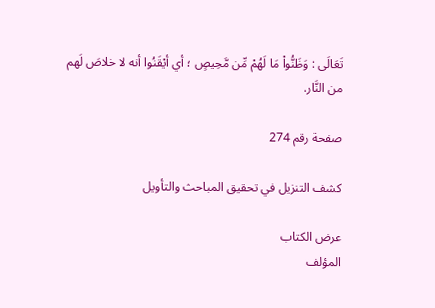تَعَالَى : وَظَنُّواْ مَا لَهُمْ مِّن مَّحِيصٍ ؛ أي أيْقَنُوا أنه لا خلاصَ لَهم من النَّار.

صفحة رقم 274

كشف التنزيل في تحقيق المباحث والتأويل

عرض الكتاب
المؤلف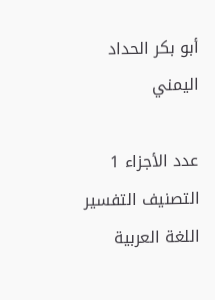أبو بكر الحداد اليمني

عدد الأجزاء 1
التصنيف التفسير
اللغة العربية